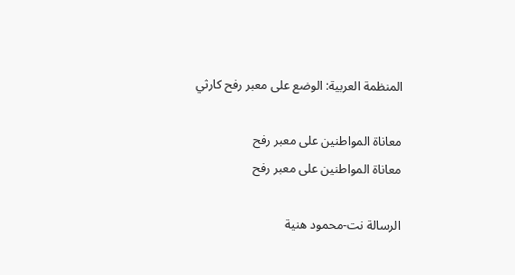المنظمة العربية: الوضع على معبر رفح كارثي

معاناة المواطنين على معبر رفح
معاناة المواطنين على معبر رفح

الرسالة نت-محمود هنية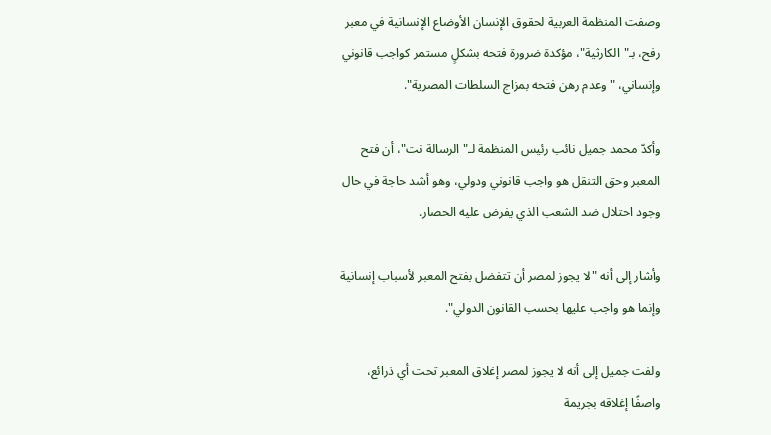وصفت المنظمة العربية لحقوق الإنسان الأوضاع الإنسانية في معبر رفح، بـ"الكارثية"، مؤكدة ضرورة فتحه بشكلٍ مستمر كواجب قانوني وإنساني، "وعدم رهن فتحه بمزاج السلطات المصرية".

وأكدّ محمد جميل نائب رئيس المنظمة لـ"الرسالة نت"، أن فتح المعبر وحق التنقل هو واجب قانوني ودولي، وهو أشد حاجة في حال وجود احتلال ضد الشعب الذي يفرض عليه الحصار.

وأشار إلى أنه "لا يجوز لمصر أن تتفضل بفتح المعبر لأسباب إنسانية وإنما هو واجب عليها بحسب القانون الدولي".

ولفت جميل إلى أنه لا يجوز لمصر إغلاق المعبر تحت أي ذرائع، واصفًا إغلاقه بجريمة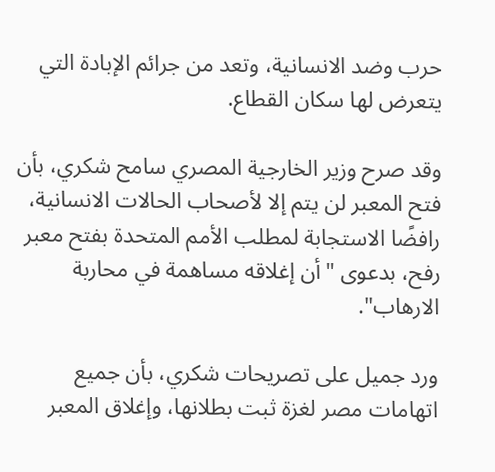حرب وضد الانسانية، وتعد من جرائم الإبادة التي يتعرض لها سكان القطاع.

وقد صرح وزير الخارجية المصري سامح شكري، بأن فتح المعبر لن يتم إلا لأصحاب الحالات الانسانية، رافضًا الاستجابة لمطلب الأمم المتحدة بفتح معبر رفح، بدعوى "أن إغلاقه مساهمة في محاربة الارهاب".

ورد جميل على تصريحات شكري، بأن جميع اتهامات مصر لغزة ثبت بطلانها، وإغلاق المعبر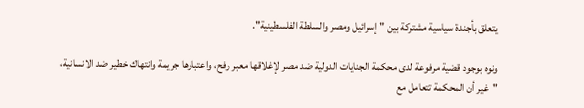يتعلق بأجندة سياسية مشتركة بين "إسرائيل ومصر والسلطة الفلسطينية".

ونوه بوجود قضية مرفوعة لدى محكمة الجنايات الدولية ضد مصر لإغلاقها معبر رفح، واعتبارها جريمة وانتهاك خطير ضد الانسانية، "غير أن المحكمة تتعامل مع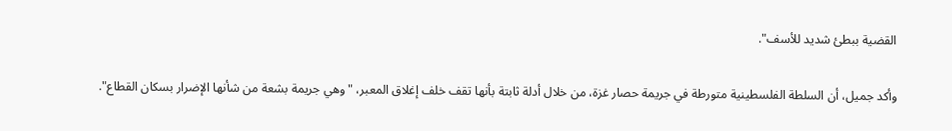القضية ببطئ شديد للأسف".

وأكد جميل، أن السلطة الفلسطينية متورطة في جريمة حصار غزة، من خلال أدلة ثابتة بأنها تقف خلف إغلاق المعبر، "وهي جريمة بشعة من شأنها الإضرار بسكان القطاع".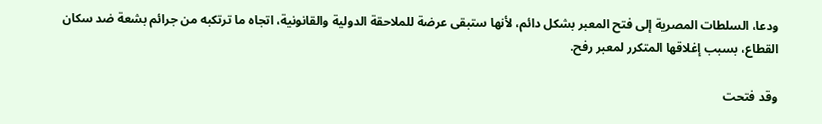ودعا، السلطات المصرية إلى فتح المعبر بشكل دائم، لأنها ستبقى عرضة للملاحقة الدولية والقانونية، اتجاه ما ترتكبه من جرائم بشعة ضد سكان القطاع، بسبب إغلاقها المتكرر لمعبر رفح.

وقد فتحت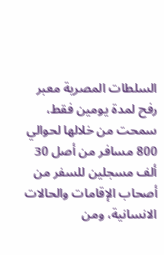السلطات المصرية معبر رفح لمدة يومين فقط، سمحت من خلالها لحوالي 800 مسافر من أصل 30 ألف مسجلين للسفر من أصحاب الإقامات والحالات الانسانية، ومن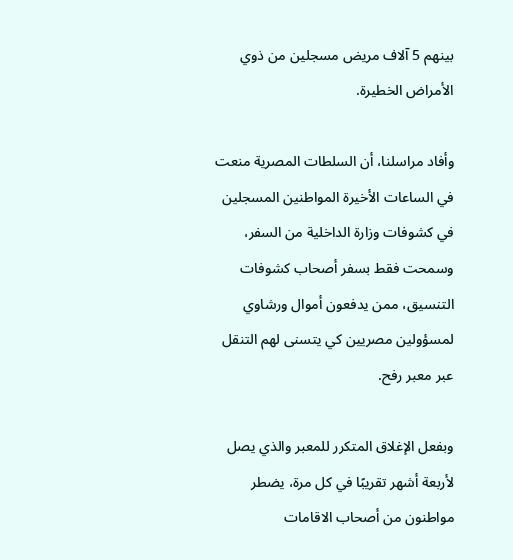بينهم 5 آلاف مريض مسجلين من ذوي الأمراض الخطيرة.

وأفاد مراسلنا، أن السلطات المصرية منعت في الساعات الأخيرة المواطنين المسجلين في كشوفات وزارة الداخلية من السفر، وسمحت فقط بسفر أصحاب كشوفات التنسيق، ممن يدفعون أموال ورشاوي لمسؤولين مصريين كي يتسنى لهم التنقل عبر معبر رفح.

وبفعل الإغلاق المتكرر للمعبر والذي يصل لأربعة أشهر تقريبًا في كل مرة، يضطر مواطنون من أصحاب الاقامات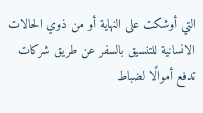التي أوشكت على النهاية أو من ذوي الحالات الانسانية للتنسيق بالسفر عن طريق شركات تدفع أموالًا لضباط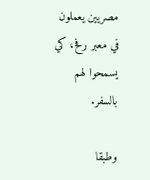مصريين يعملون في معبر رفح، كي يسمحوا لهم بالسفر.

وطبقا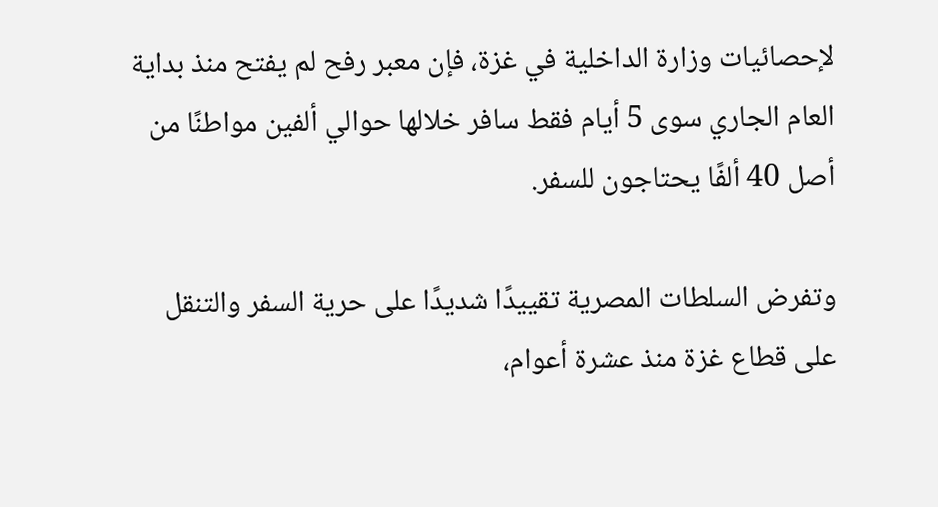لإحصائيات وزارة الداخلية في غزة، فإن معبر رفح لم يفتح منذ بداية العام الجاري سوى 5 أيام فقط سافر خلالها حوالي ألفين مواطنًا من أصل 40 ألفًا يحتاجون للسفر.

وتفرض السلطات المصرية تقييدًا شديدًا على حرية السفر والتنقل على قطاع غزة منذ عشرة أعوام،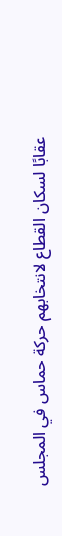عقابًا لسكان القطاع لانتخابهم حركة حماس في المجلس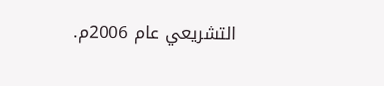التشريعي عام 2006م.